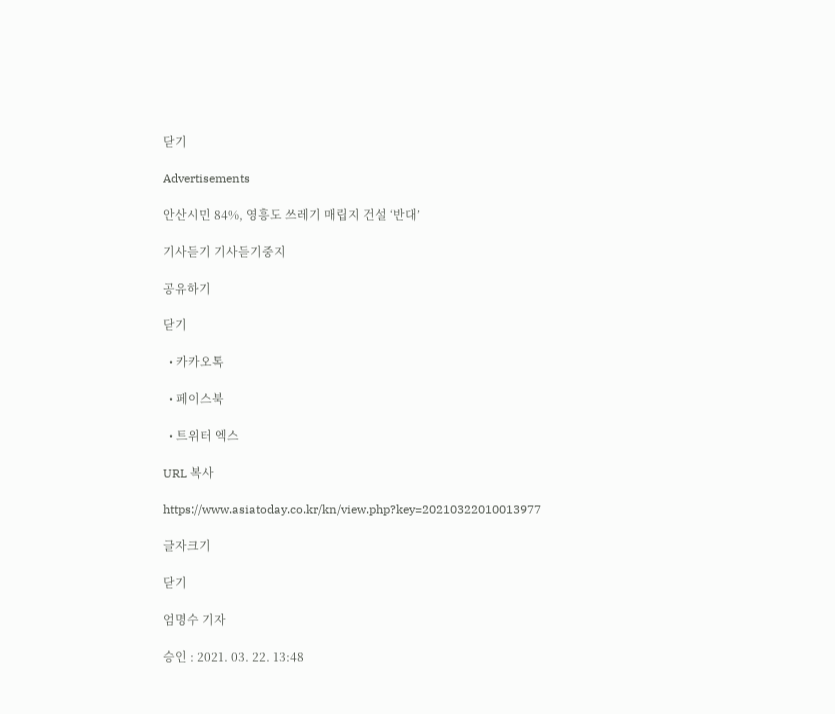닫기

Advertisements

안산시민 84%, 영흥도 쓰레기 매립지 건설 ‘반대’

기사듣기 기사듣기중지

공유하기

닫기

  • 카카오톡

  • 페이스북

  • 트위터 엑스

URL 복사

https://www.asiatoday.co.kr/kn/view.php?key=20210322010013977

글자크기

닫기

엄명수 기자

승인 : 2021. 03. 22. 13:48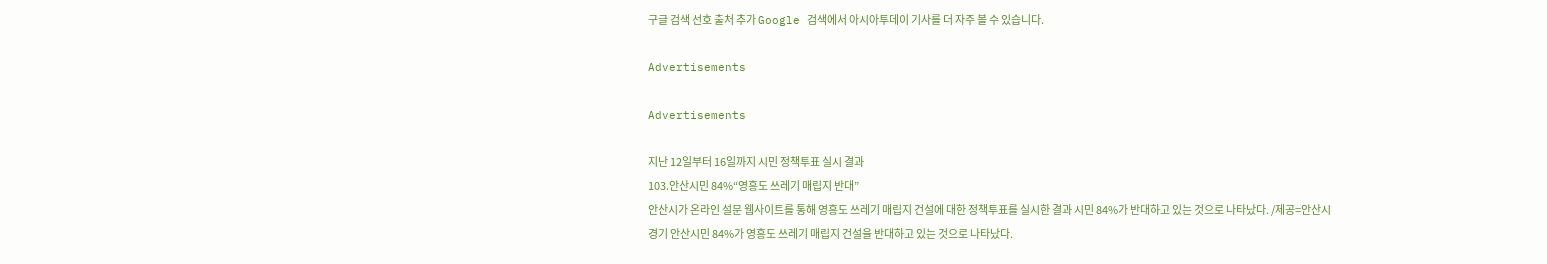구글 검색 선호 출처 추가 Google 검색에서 아시아투데이 기사를 더 자주 볼 수 있습니다.

Advertisements

Advertisements

지난 12일부터 16일까지 시민 정책투표 실시 결과
103.안산시민 84%“영흥도 쓰레기 매립지 반대”
안산시가 온라인 설문 웹사이트를 통해 영흥도 쓰레기 매립지 건설에 대한 정책투표를 실시한 결과 시민 84%가 반대하고 있는 것으로 나타났다. /제공=안산시
경기 안산시민 84%가 영흥도 쓰레기 매립지 건설을 반대하고 있는 것으로 나타났다.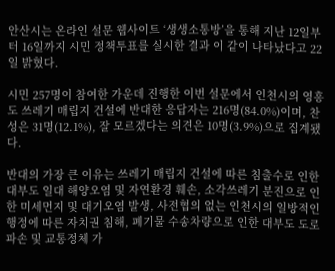안산시는 온라인 설문 웹사이트 ‘생생소통방’을 통해 지난 12일부터 16일까지 시민 정책투표를 실시한 결과 이 같이 나타났다고 22일 밝혔다.

시민 257명이 참여한 가운데 진행한 이번 설문에서 인천시의 영흥도 쓰레기 매립지 건설에 반대한 응답자는 216명(84.0%)이며, 찬성은 31명(12.1%), 잘 모르겠다는 의견은 10명(3.9%)으로 집계됐다.

반대의 가장 큰 이유는 쓰레기 매립지 건설에 따른 침출수로 인한 대부도 일대 해양오염 및 자연환경 훼손, 소각쓰레기 분진으로 인한 미세먼지 및 대기오염 발생, 사전협의 없는 인천시의 일방적인 행정에 따른 자치권 침해, 폐기물 수송차량으로 인한 대부도 도로 파손 및 교통정체 가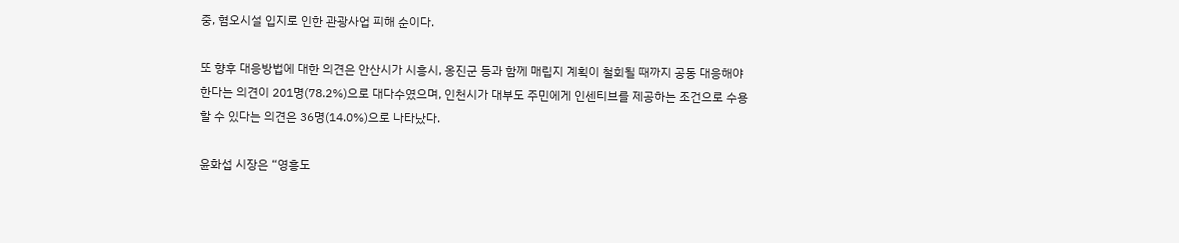중, 혐오시설 입지로 인한 관광사업 피해 순이다.

또 향후 대응방법에 대한 의견은 안산시가 시흥시, 옹진군 등과 함께 매립지 계획이 철회될 때까지 공동 대응해야 한다는 의견이 201명(78.2%)으로 대다수였으며, 인천시가 대부도 주민에게 인센티브를 제공하는 조건으로 수용할 수 있다는 의견은 36명(14.0%)으로 나타났다.

윤화섭 시장은 “영흥도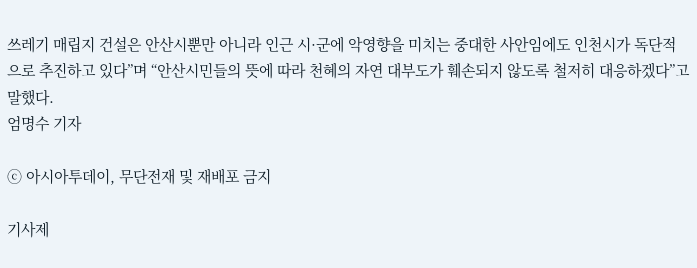쓰레기 매립지 건설은 안산시뿐만 아니라 인근 시·군에 악영향을 미치는 중대한 사안임에도 인천시가 독단적으로 추진하고 있다”며 “안산시민들의 뜻에 따라 천혜의 자연 대부도가 훼손되지 않도록 철저히 대응하겠다”고 말했다.
엄명수 기자

ⓒ 아시아투데이, 무단전재 및 재배포 금지

기사제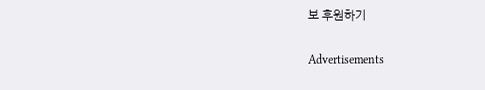보 후원하기

Advertisements